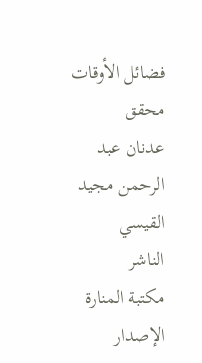فضائل الأوقات
محقق
عدنان عبد الرحمن مجيد القيسي
الناشر
مكتبة المنارة
الإصدار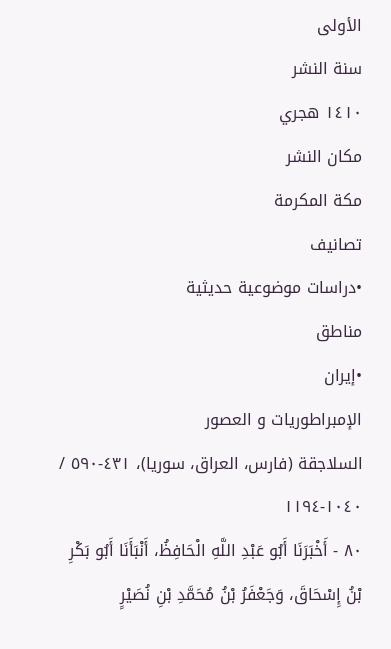الأولى
سنة النشر
١٤١٠ هجري
مكان النشر
مكة المكرمة
تصانيف
•دراسات موضوعية حديثية
مناطق
•إيران
الإمبراطوريات و العصور
السلاجقة (فارس، العراق، سوريا)، ٤٣١-٥٩٠ / ١٠٤٠-١١٩٤
٨٠ - أَخْبَرَنَا أَبُو عَبْدِ اللَّهِ الْحَافِظُ، أَنْبَأَنَا أَبُو بَكْرِ بْنُ إِسْحَاقَ، وَجَعْفَرُ بْنُ مُحَمَّدِ بْنِ نُصَيْرٍ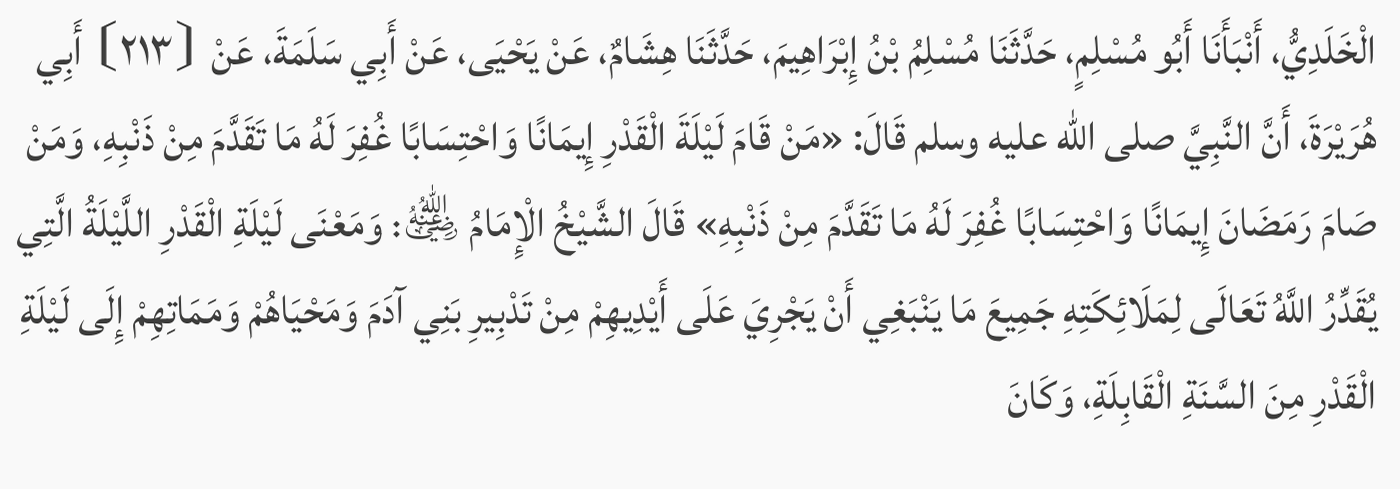الْخَلَدِيُّ، أَنْبَأَنَا أَبُو مُسْلِمٍ، حَدَّثَنَا مُسْلِمُ بْنُ إِبْرَاهِيمَ، حَدَّثَنَا هِشَامٌ، عَنْ يَحْيَى، عَنْ أَبِي سَلَمَةَ، عَنْ ⦗٢١٣⦘ أَبِي هُرَيْرَةَ، أَنَّ النَّبِيَّ صلى الله عليه وسلم قَالَ: «مَنْ قَامَ لَيْلَةَ الْقَدْرِ إِيمَانًا وَاحْتِسَابًا غُفِرَ لَهُ مَا تَقَدَّمَ مِنْ ذَنْبِهِ، وَمَنْ صَامَ رَمَضَانَ إِيمَانًا وَاحْتِسَابًا غُفِرَ لَهُ مَا تَقَدَّمَ مِنْ ذَنْبِهِ» قَالَ الشَّيْخُ الْإِمَامُ ﵁: وَمَعْنَى لَيْلَةِ الْقَدْرِ اللَّيْلَةُ الَّتِي يُقَدِّرُ اللَّهُ تَعَالَى لِمَلَائِكَتِهِ جَمِيعَ مَا يَنْبَغِي أَنْ يَجْرِيَ عَلَى أَيْدِيهِمْ مِنْ تَدْبِيرِ بَنِي آدَمَ وَمَحْيَاهُمْ وَمَمَاتِهِمْ إِلَى لَيْلَةِ الْقَدْرِ مِنَ السَّنَةِ الْقَابِلَةِ، وَكَانَ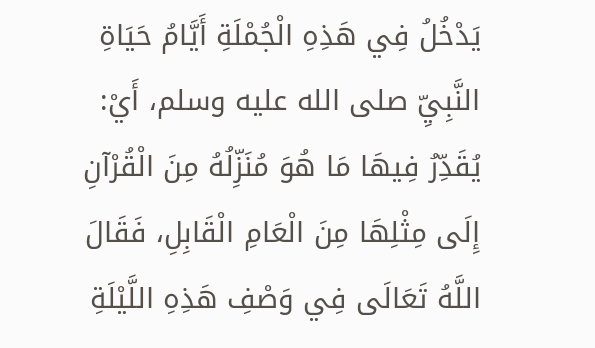يَدْخُلُ فِي هَذِهِ الْجُمْلَةِ أَيَّامُ حَيَاةِ النَّبِيِّ صلى الله عليه وسلم، أَيْ: يُقَدِّرُ فِيهَا مَا هُوَ مُنَزِّلُهُ مِنَ الْقُرْآنِ إِلَى مِثْلِهَا مِنَ الْعَامِ الْقَابِلِ، فَقَالَ اللَّهُ تَعَالَى فِي وَصْفِ هَذِهِ اللَّيْلَةِ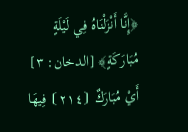﴿إِنَّا أَنْزَلْنَاهُ فِي لَيْلَةٍ مُبَارَكَةٍ﴾ [الدخان: ٣] أَيْ مُبَارَكٌ ⦗٢١٤⦘ فِيهَا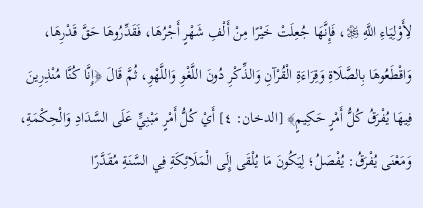لِأَوْلِيَاءِ اللَّهِ ﷿، فَإِنَّهَا جُعِلَتْ خَيْرًا مِنْ أَلْفِ شَهْرٍ أَجْرُهَا، فَقَدِّرُوهَا حَقَّ قَدْرِهَا، وَاقْطَعُوهَا بِالصَّلَاةِ وَقِرَاءَةِ الْقُرْآنِ وَالذِّكْرِ دُونَ اللَّغْوِ وَاللَّهْوِ، ثُمَّ قَالَ ﴿إِنَّا كُنَّا مُنْذِرِينَ فِيهَا يُفْرَقُ كُلُّ أَمْرٍ حَكِيمٍ﴾ [الدخان: ٤] أَيْ كُلُّ أَمْرٍ مَبْنِيٍّ عَلَى السَّدَادِ وَالْحِكْمَةِ، وَمَعْنَى يُفْرَقُ: يُفْصَلُ؛ لِيَكُونَ مَا يُلْقَى إِلَى الْمَلَائِكَةِ فِي السَّنَةِ مُقَدَّرًا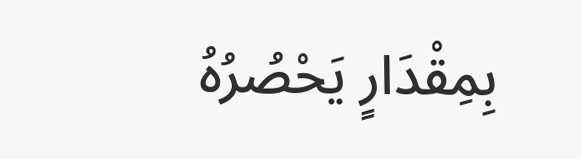بِمِقْدَارٍ يَحْصُرُهُ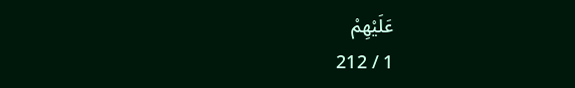عَلَيْهِمْ
1 / 212